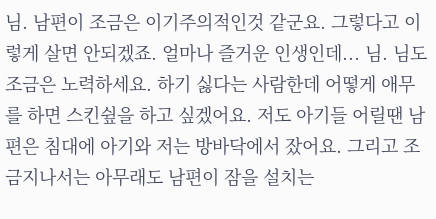님. 남편이 조금은 이기주의적인것 같군요. 그렇다고 이렇게 살면 안되겠죠. 얼마나 즐거운 인생인데... 님. 님도 조금은 노력하세요. 하기 싫다는 사람한데 어떻게 애무를 하면 스킨슆을 하고 싶겠어요. 저도 아기들 어릴땐 남편은 침대에 아기와 저는 방바닥에서 잤어요. 그리고 조금지나서는 아무래도 남편이 잠을 설치는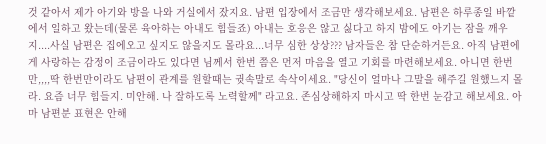것 같아서 제가 아기와 방을 나와 거실에서 잤지요. 남편 입장에서 조금만 생각해보세요. 남편은 하루종일 바깥에서 일하고 왔는데(물론 육아하는 아내도 힘들죠) 아내는 호응은 않고 싫다고 하지 밤에도 아기는 잠을 깨우지....사실 남편은 집에오고 싶지도 않을지도 몰라요...너무 심한 상상??? 남자들은 참 단순하거든요. 아직 남편에게 사랑하는 감정이 조금이라도 있다면 님께서 한번 쯤은 먼저 마음을 열고 기회를 마련해보세요. 아니면 한번만,,,,딱 한번만이라도 남편이 관계를 원할때는 귓속말로 속삭이세요. "당신이 얼마나 그말을 해주길 원했느지 몰라. 요즘 너무 힘들지. 미안해. 나 잘하도록 노력할께" 라고요. 존심상해하지 마시고 딱 한번 눈감고 해보세요. 아마 남편분 표현은 안해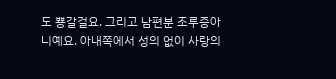도 뿅갈걸요. 그리고 남편분 조루증아니예요. 아내쪽에서 성의 없이 사랑의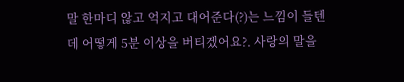말 한마디 않고 억지고 대어준다(?)는 느낌이 들텐데 어떻게 5분 이상을 버티겠어요?. 사랑의 말을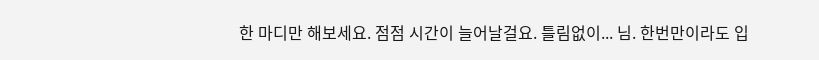한 마디만 해보세요. 점점 시간이 늘어날걸요. 틀림없이... 님. 한번만이라도 입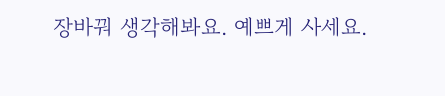장바꿔 생각해봐요. 예쁘게 사세요.